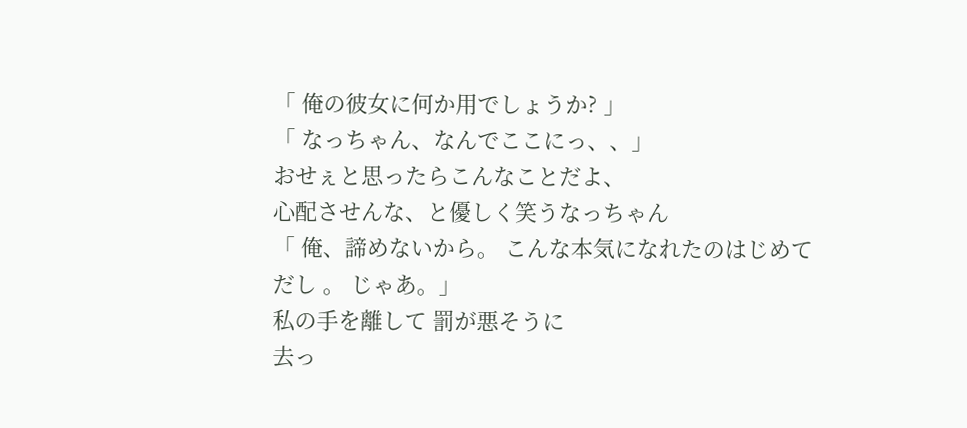「 俺の彼女に何か用でしょうか? 」
「 なっちゃん、なんでここにっ、、」
おせぇと思ったらこんなことだよ、
心配させんな、と優しく笑うなっちゃん
「 俺、諦めないから。 こんな本気になれたのはじめてだし 。 じゃあ。」
私の手を離して 罰が悪そうに
去っ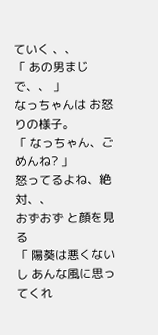ていく 、、
「 あの男まじで、、 」
なっちゃんは お怒りの様子。
「 なっちゃん、ごめんね? 」
怒ってるよね、絶対、、
おずおず と顔を見る
「 陽葵は悪くないし あんな風に思ってくれ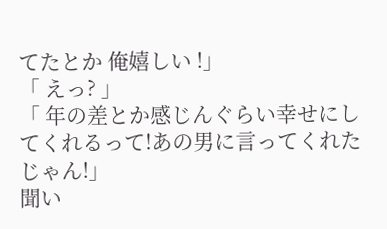てたとか 俺嬉しい !」
「 えっ? 」
「 年の差とか感じんぐらい幸せにしてくれるって!あの男に言ってくれたじゃん!」
聞い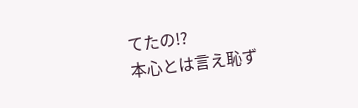てたの!?
本心とは言え恥ず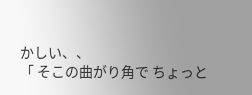かしい、、
「 そこの曲がり角で ちょっと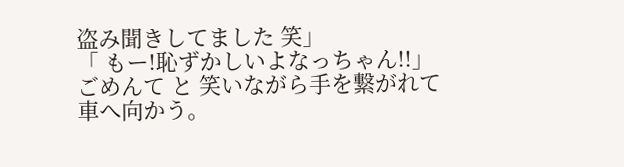盗み聞きしてました 笑」
「 もー!恥ずかしいよなっちゃん!!」
ごめんて と 笑いながら手を繋がれて
車へ向かう。